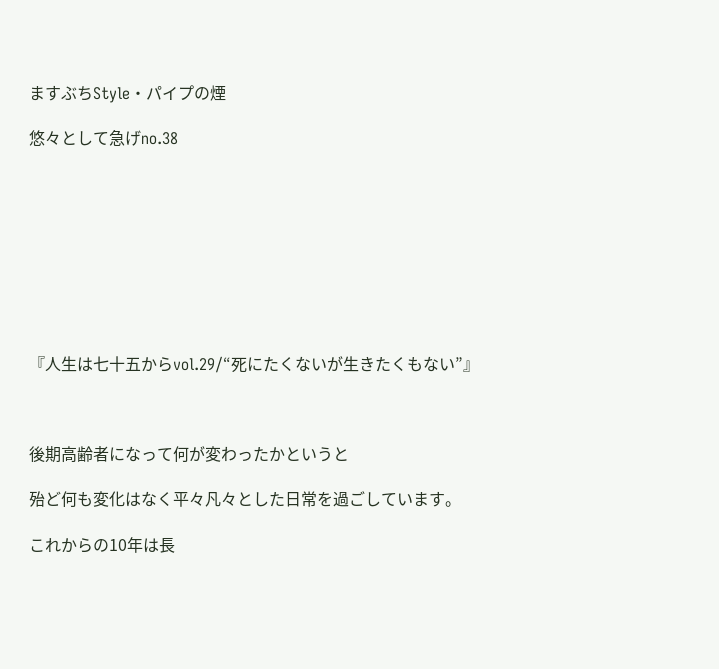ますぶちStyle・パイプの煙

悠々として急げno.38









『人生は七十五からvol.29/“死にたくないが生きたくもない”』



後期高齢者になって何が変わったかというと

殆ど何も変化はなく平々凡々とした日常を過ごしています。

これからの10年は長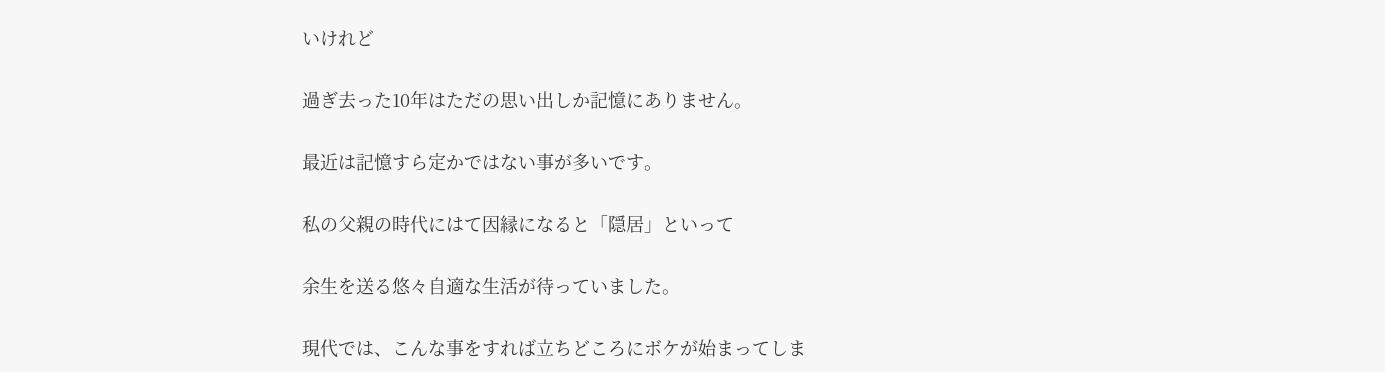いけれど

過ぎ去った10年はただの思い出しか記憶にありません。

最近は記憶すら定かではない事が多いです。

私の父親の時代にはて因縁になると「隠居」といって

余生を送る悠々自適な生活が待っていました。

現代では、こんな事をすれば立ちどころにボケが始まってしま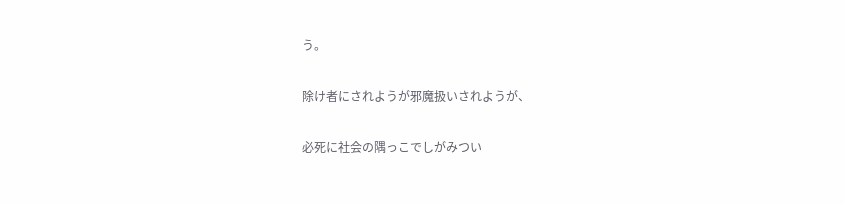う。

除け者にされようが邪魔扱いされようが、

必死に社会の隅っこでしがみつい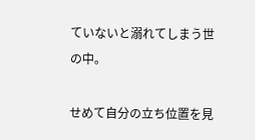ていないと溺れてしまう世の中。

せめて自分の立ち位置を見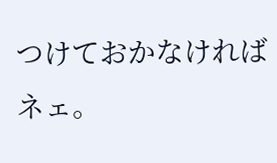つけておかなければネェ。